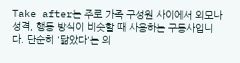Take after는 주로 가족 구성원 사이에서 외모나 성격, 행동 방식이 비슷할 때 사용하는 구동사입니다. 단순히 '닮았다'는 의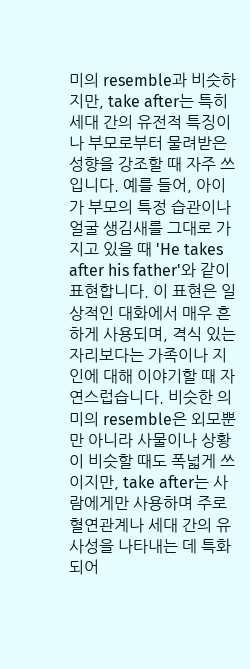미의 resemble과 비슷하지만, take after는 특히 세대 간의 유전적 특징이나 부모로부터 물려받은 성향을 강조할 때 자주 쓰입니다. 예를 들어, 아이가 부모의 특정 습관이나 얼굴 생김새를 그대로 가지고 있을 때 'He takes after his father'와 같이 표현합니다. 이 표현은 일상적인 대화에서 매우 흔하게 사용되며, 격식 있는 자리보다는 가족이나 지인에 대해 이야기할 때 자연스럽습니다. 비슷한 의미의 resemble은 외모뿐만 아니라 사물이나 상황이 비슷할 때도 폭넓게 쓰이지만, take after는 사람에게만 사용하며 주로 혈연관계나 세대 간의 유사성을 나타내는 데 특화되어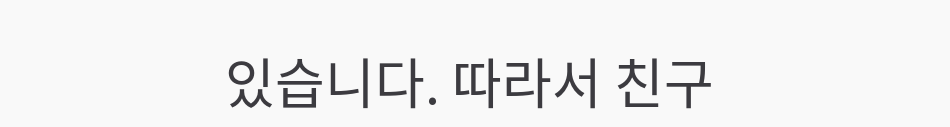있습니다. 따라서 친구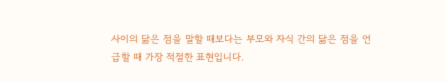사이의 닮은 점을 말할 때보다는 부모와 자식 간의 닮은 점을 언급할 때 가장 적절한 표현입니다.